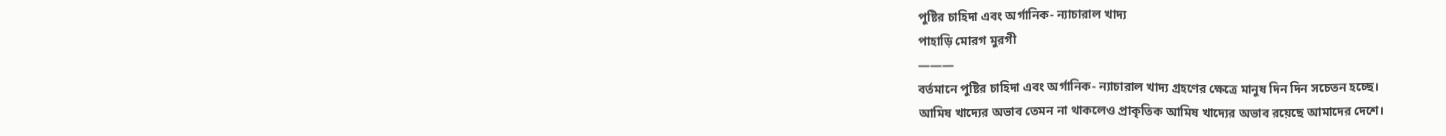পুষ্টির চাহিদা এবং অর্গানিক- ন্যাচারাল খাদ্য
পাহাড়ি মোরগ মুরগী
———
বর্তমানে পুষ্টির চাহিদা এবং অর্গানিক- ন্যাচারাল খাদ্য গ্রহণের ক্ষেত্রে মানুষ দিন দিন সচেতন হচ্ছে।
আমিষ খাদ্যের অভাব তেমন না থাকলেও প্রাকৃতিক আমিষ খাদ্যের অভাব রয়েছে আমাদের দেশে।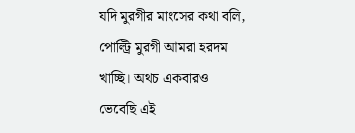যদি মুরগীর মাংসের কথা বলি, পোল্ট্রি মুরগী আমরা হরদম খাচ্ছি। অথচ একবারও ভেবেছি এই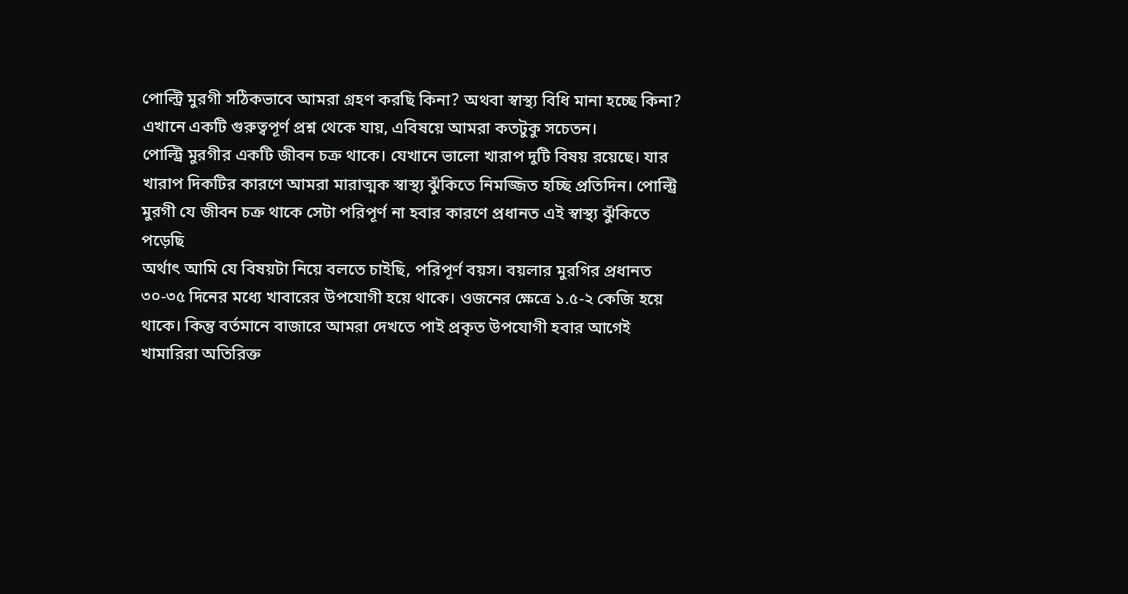পোল্ট্রি মুরগী সঠিকভাবে আমরা গ্রহণ করছি কিনা? অথবা স্বাস্থ্য বিধি মানা হচ্ছে কিনা? এখানে একটি গুরুত্বপূর্ণ প্রশ্ন থেকে যায়, এবিষয়ে আমরা কতটুকু সচেতন।
পোল্ট্রি মুরগীর একটি জীবন চক্র থাকে। যেখানে ভালো খারাপ দুটি বিষয় রয়েছে। যার খারাপ দিকটির কারণে আমরা মারাত্মক স্বাস্থ্য ঝুঁকিতে নিমজ্জিত হচ্ছি প্রতিদিন। পোল্ট্রি মুরগী যে জীবন চক্র থাকে সেটা পরিপূর্ণ না হবার কারণে প্রধানত এই স্বাস্থ্য ঝুঁকিতে পড়েছি
অর্থাৎ আমি যে বিষয়টা নিয়ে বলতে চাইছি, পরিপূর্ণ বয়স। বয়লার মুরগির প্রধানত ৩০-৩৫ দিনের মধ্যে খাবারের উপযোগী হয়ে থাকে। ওজনের ক্ষেত্রে ১.৫-২ কেজি হয়ে থাকে। কিন্তু বর্তমানে বাজারে আমরা দেখতে পাই প্রকৃত উপযোগী হবার আগেই খামারিরা অতিরিক্ত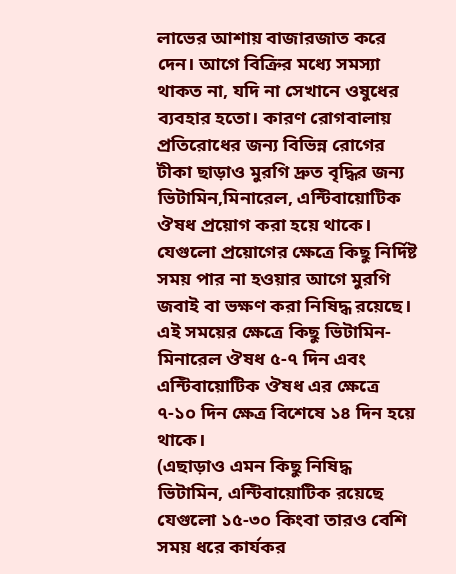লাভের আশায় বাজারজাত করে দেন। আগে বিক্রির মধ্যে সমস্যা থাকত না, যদি না সেখানে ওষুধের ব্যবহার হতো। কারণ রোগবালায় প্রতিরোধের জন্য বিভিন্ন রোগের টীকা ছাড়াও মুরগি দ্রুত বৃদ্ধির জন্য ভিটামিন,মিনারেল, এন্টিবায়োটিক ঔষধ প্রয়োগ করা হয়ে থাকে। যেগুলো প্রয়োগের ক্ষেত্রে কিছু নির্দিষ্ট সময় পার না হওয়ার আগে মুরগি জবাই বা ভক্ষণ করা নিষিদ্ধ রয়েছে। এই সময়ের ক্ষেত্রে কিছু ভিটামিন-মিনারেল ঔষধ ৫-৭ দিন এবং এন্টিবায়োটিক ঔষধ এর ক্ষেত্রে ৭-১০ দিন ক্ষেত্র বিশেষে ১৪ দিন হয়ে থাকে।
(এছাড়াও এমন কিছু নিষিদ্ধ ভিটামিন, এন্টিবায়োটিক রয়েছে যেগুলো ১৫-৩০ কিংবা তারও বেশি সময় ধরে কার্যকর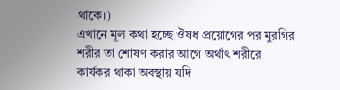থাকে।)
এখানে মূল কথা হচ্ছে ঔষধ প্রয়োগের পর মুরগির শরীর তা শোষণ করার আগে অর্থাৎ শরীরে কার্যকর থাকা অবস্থায় যদি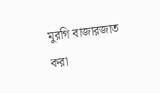মুরগি বাজারজাত করা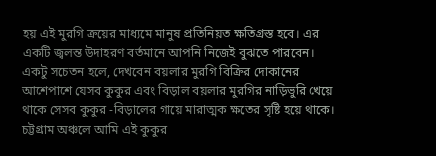হয় এই মুরগি ক্রয়ের মাধ্যমে মানুষ প্রতিনিয়ত ক্ষতিগ্রস্ত হবে। এর একটি জ্বলন্ত উদাহরণ বর্তমানে আপনি নিজেই বুঝতে পারবেন। একটু সচেতন হলে, দেখবেন বয়লার মুরগি বিক্রির দোকানের আশেপাশে যেসব কুকুর এবং বিড়াল বয়লার মুরগির নাড়িভুরি খেয়ে থাকে সেসব কুকুর -বিড়ালের গায়ে মারাত্মক ক্ষতের সৃষ্টি হয়ে থাকে। চট্টগ্রাম অঞ্চলে আমি এই কুকুর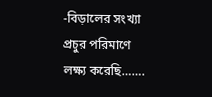-বিড়ালের সংখ্যা প্রচুর পরিমাণে লক্ষ্য করেছি…….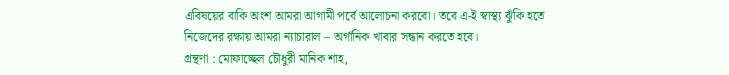এবিষয়ের বাকি অংশ আমরা আগামী পর্বে আলোচনা করবো। তবে এ-ই স্বাস্থ্য ঝুঁকি হতে নিজেদের রক্ষায় আমরা ন্যাচারাল – অর্গানিক খাবার সন্ধান করতে হবে।
গ্রন্থণা : মোফাচ্ছেল চৌধুরী মানিক শাহ,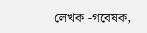লেখক -গবেষক,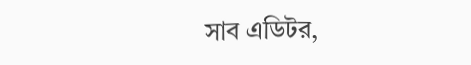সাব এডিটর,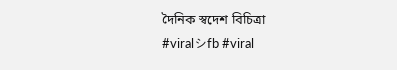দৈনিক স্বদেশ বিচিত্রা
#viralシfb #viral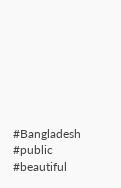#Bangladesh #public #beautiful